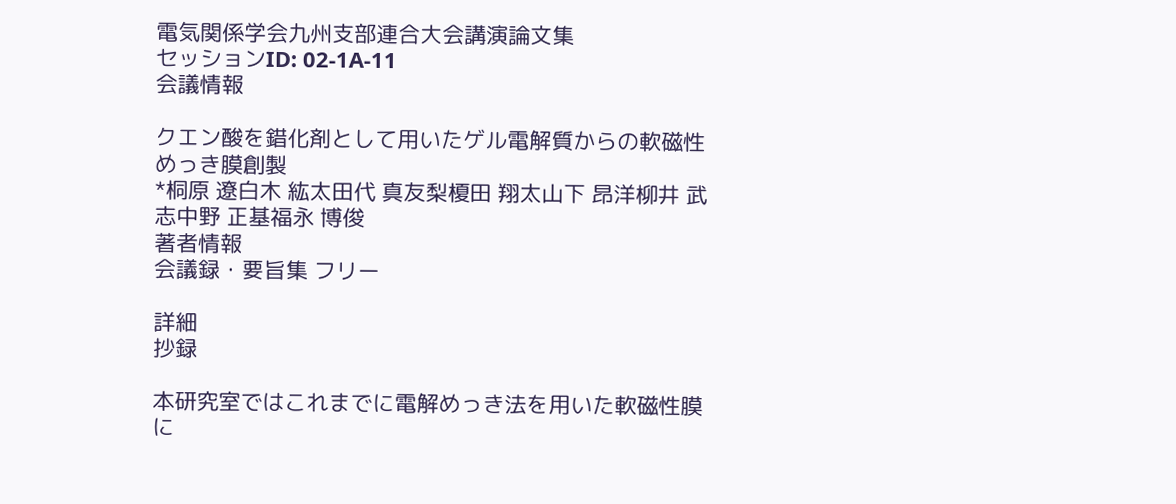電気関係学会九州支部連合大会講演論文集
セッションID: 02-1A-11
会議情報

クエン酸を錯化剤として用いたゲル電解質からの軟磁性めっき膜創製
*桐原 遼白木 紘太田代 真友梨榎田 翔太山下 昂洋柳井 武志中野 正基福永 博俊
著者情報
会議録・要旨集 フリー

詳細
抄録

本研究室ではこれまでに電解めっき法を用いた軟磁性膜に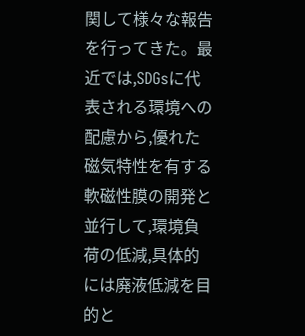関して様々な報告を行ってきた。最近では,SDGsに代表される環境への配慮から,優れた磁気特性を有する軟磁性膜の開発と並行して,環境負荷の低減,具体的には廃液低減を目的と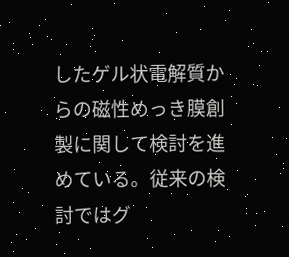したゲル状電解質からの磁性めっき膜創製に関して検討を進めている。従来の検討ではグ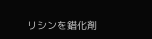リシンを錯化剤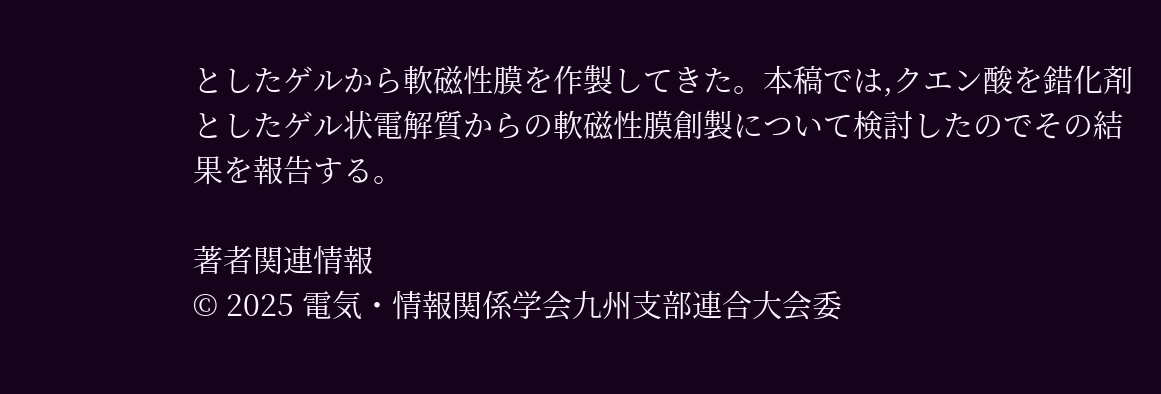としたゲルから軟磁性膜を作製してきた。本稿では,クエン酸を錯化剤としたゲル状電解質からの軟磁性膜創製について検討したのでその結果を報告する。

著者関連情報
© 2025 電気・情報関係学会九州支部連合大会委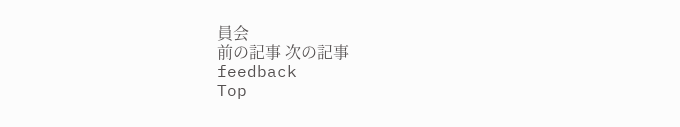員会
前の記事 次の記事
feedback
Top